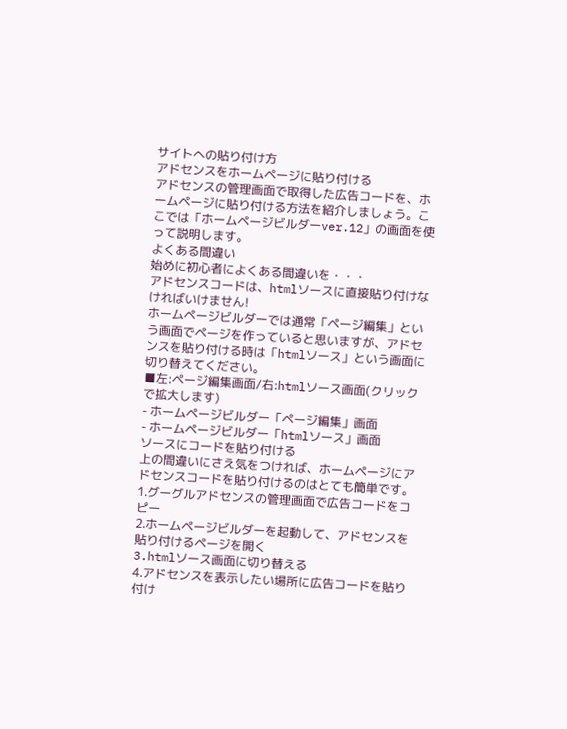サイトへの貼り付け方
アドセンスをホームページに貼り付ける
アドセンスの管理画面で取得した広告コードを、ホームページに貼り付ける方法を紹介しましょう。ここでは「ホームページビルダーver.12」の画面を使って説明します。
よくある間違い
始めに初心者によくある間違いを・・・
アドセンスコードは、htmlソースに直接貼り付けなければいけません!
ホームページビルダーでは通常「ページ編集」という画面でページを作っていると思いますが、アドセンスを貼り付ける時は「htmlソース」という画面に切り替えてください。
■左:ページ編集画面/右:htmlソース画面(クリックで拡大します)
- ホームページビルダー「ページ編集」画面
- ホームページビルダー「htmlソース」画面
ソースにコードを貼り付ける
上の間違いにさえ気をつければ、ホームページにアドセンスコードを貼り付けるのはとても簡単です。
1.グーグルアドセンスの管理画面で広告コードをコピー
2.ホームページビルダーを起動して、アドセンスを貼り付けるページを開く
3.htmlソース画面に切り替える
4.アドセンスを表示したい場所に広告コードを貼り付け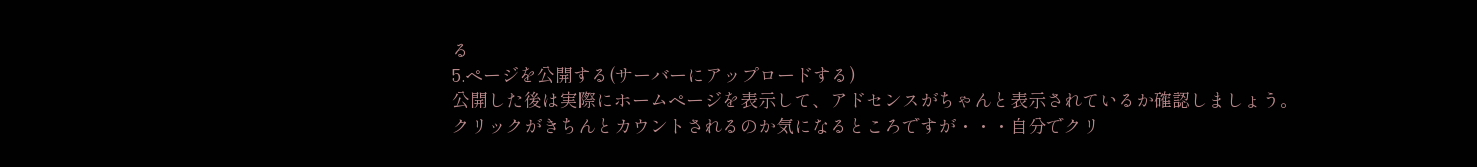る
5.ページを公開する(サーバーにアップロードする)
公開した後は実際にホームページを表示して、アドセンスがちゃんと表示されているか確認しましょう。
クリックがきちんとカウントされるのか気になるところですが・・・自分でクリ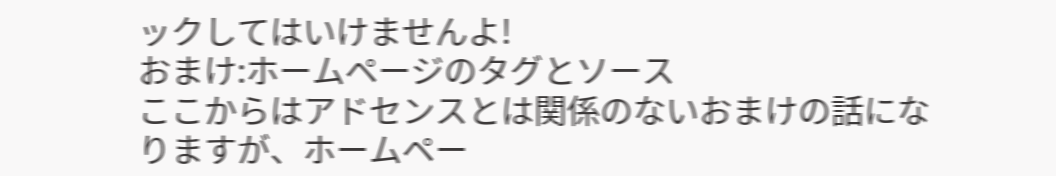ックしてはいけませんよ!
おまけ:ホームページのタグとソース
ここからはアドセンスとは関係のないおまけの話になりますが、ホームペー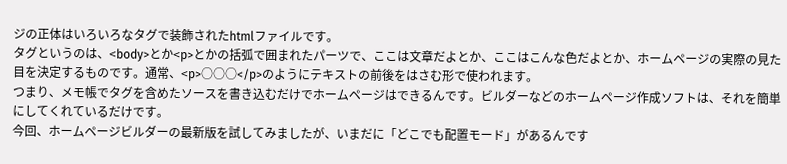ジの正体はいろいろなタグで装飾されたhtmlファイルです。
タグというのは、<body>とか<p>とかの括弧で囲まれたパーツで、ここは文章だよとか、ここはこんな色だよとか、ホームページの実際の見た目を決定するものです。通常、<p>○○○</p>のようにテキストの前後をはさむ形で使われます。
つまり、メモ帳でタグを含めたソースを書き込むだけでホームページはできるんです。ビルダーなどのホームページ作成ソフトは、それを簡単にしてくれているだけです。
今回、ホームページビルダーの最新版を試してみましたが、いまだに「どこでも配置モード」があるんです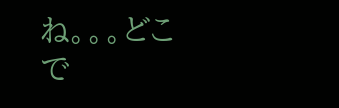ね。。。どこで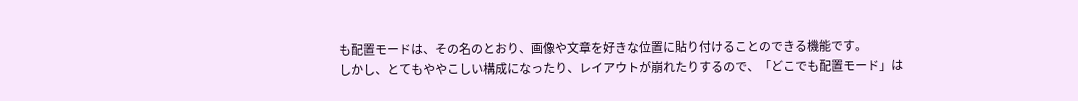も配置モードは、その名のとおり、画像や文章を好きな位置に貼り付けることのできる機能です。
しかし、とてもややこしい構成になったり、レイアウトが崩れたりするので、「どこでも配置モード」は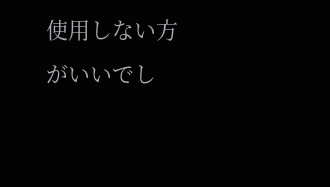使用しない方がいいでし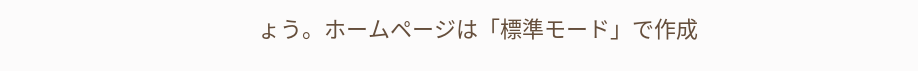ょう。ホームページは「標準モード」で作成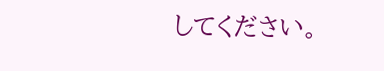してください。